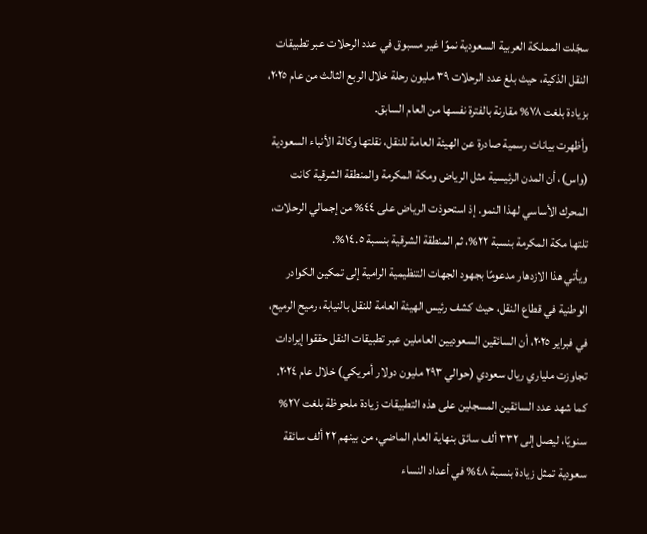سجّلت المملكة العربية السعودية نموًا غير مسبوق في عدد الرحلات عبر تطبيقات النقل الذكية، حيث بلغ عدد الرحلات ٣٩ مليون رحلة خلال الربع الثالث من عام ٢٠٢٥، بزيادة بلغت ٧٨% مقارنة بالفترة نفسها من العام السابق.
وأظهرت بيانات رسمية صادرة عن الهيئة العامة للنقل، نقلتها وكالة الأنباء السعودية (واس)، أن المدن الرئيسية مثل الرياض ومكة المكرمة والمنطقة الشرقية كانت المحرك الأساسي لهذا النمو. إذ استحوذت الرياض على ٤٤% من إجمالي الرحلات، تلتها مكة المكرمة بنسبة ٢٢%، ثم المنطقة الشرقية بنسبة ١٤.٥%.
ويأتي هذا الازدهار مدعومًا بجهود الجهات التنظيمية الرامية إلى تمكين الكوادر الوطنية في قطاع النقل، حيث كشف رئيس الهيئة العامة للنقل بالنيابة، رميح الرميح، في فبراير ٢٠٢٥، أن السائقين السعوديين العاملين عبر تطبيقات النقل حققوا إيرادات تجاوزت ملياري ريال سعودي (حوالي ٢٩٣ مليون دولار أمريكي) خلال عام ٢٠٢٤.
كما شهد عدد السائقين المسجلين على هذه التطبيقات زيادة ملحوظة بلغت ٢٧% سنويًا، ليصل إلى ٣٣٢ ألف سائق بنهاية العام الماضي، من بينهم ٢٢ ألف سائقة سعودية تمثل زيادة بنسبة ٤٨% في أعداد النساء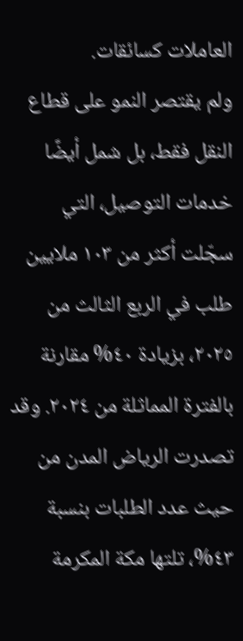العاملات كسائقات.
ولم يقتصر النمو على قطاع النقل فقط، بل شمل أيضًا خدمات التوصيل، التي سجّلت أكثر من ١٠٣ ملايين طلب في الربع الثالث من ٢٠٢٥، بزيادة ٤٠% مقارنة بالفترة المماثلة من ٢٠٢٤. وقد تصدرت الرياض المدن من حيث عدد الطلبات بنسبة ٤٣%، تلتها مكة المكرمة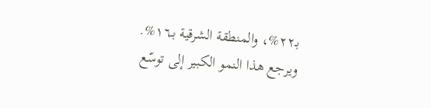بـ٢٢%، والمنطقة الشرقية بـ١٦%.
ويرجع هذا النمو الكبير إلى توسّع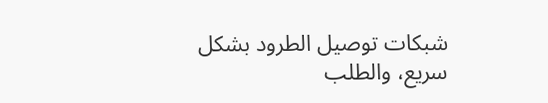شبكات توصيل الطرود بشكل سريع، والطلب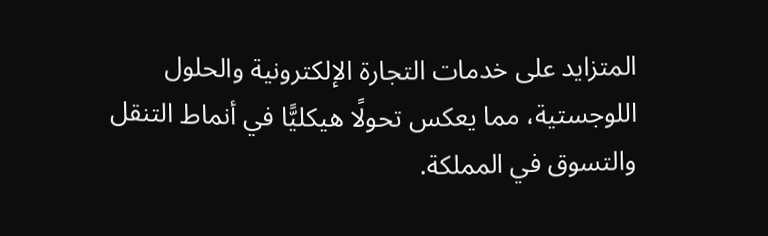المتزايد على خدمات التجارة الإلكترونية والحلول اللوجستية، مما يعكس تحولًا هيكليًّا في أنماط التنقل والتسوق في المملكة.